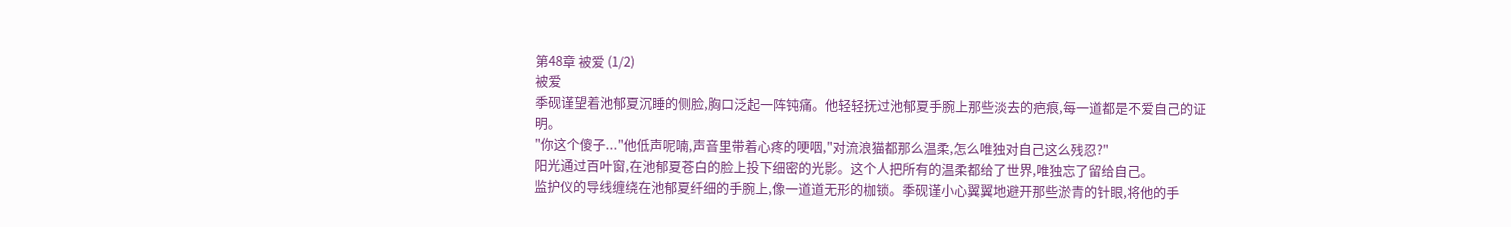第48章 被爱 (1/2)
被爱
季砚谨望着池郁夏沉睡的侧脸,胸口泛起一阵钝痛。他轻轻抚过池郁夏手腕上那些淡去的疤痕,每一道都是不爱自己的证明。
"你这个傻子..."他低声呢喃,声音里带着心疼的哽咽,"对流浪猫都那么温柔,怎么唯独对自己这么残忍?"
阳光通过百叶窗,在池郁夏苍白的脸上投下细密的光影。这个人把所有的温柔都给了世界,唯独忘了留给自己。
监护仪的导线缠绕在池郁夏纤细的手腕上,像一道道无形的枷锁。季砚谨小心翼翼地避开那些淤青的针眼,将他的手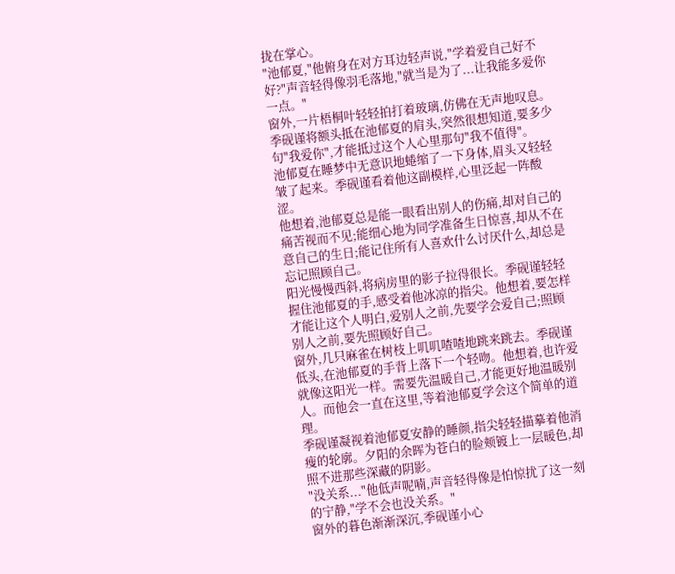拢在掌心。
"池郁夏,"他俯身在对方耳边轻声说,"学着爱自己好不好?"声音轻得像羽毛落地,"就当是为了...让我能多爱你一点。"
窗外,一片梧桐叶轻轻拍打着玻璃,仿佛在无声地叹息。季砚谨将额头抵在池郁夏的肩头,突然很想知道,要多少句"我爱你",才能抵过这个人心里那句"我不值得"。
池郁夏在睡梦中无意识地蜷缩了一下身体,眉头又轻轻皱了起来。季砚谨看着他这副模样,心里泛起一阵酸涩。
他想着,池郁夏总是能一眼看出别人的伤痛,却对自己的痛苦视而不见;能细心地为同学准备生日惊喜,却从不在意自己的生日;能记住所有人喜欢什么讨厌什么,却总是忘记照顾自己。
阳光慢慢西斜,将病房里的影子拉得很长。季砚谨轻轻握住池郁夏的手,感受着他冰凉的指尖。他想着,要怎样才能让这个人明白,爱别人之前,先要学会爱自己;照顾别人之前,要先照顾好自己。
窗外,几只麻雀在树枝上叽叽喳喳地跳来跳去。季砚谨低头,在池郁夏的手背上落下一个轻吻。他想着,也许爱就像这阳光一样。需要先温暖自己,才能更好地温暖别人。而他会一直在这里,等着池郁夏学会这个简单的道理。
季砚谨凝视着池郁夏安静的睡颜,指尖轻轻描摹着他消瘦的轮廓。夕阳的余晖为苍白的脸颊镀上一层暖色,却照不进那些深藏的阴影。
"没关系..."他低声呢喃,声音轻得像是怕惊扰了这一刻的宁静,"学不会也没关系。"
窗外的暮色渐渐深沉,季砚谨小心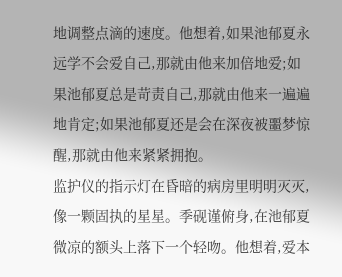地调整点滴的速度。他想着,如果池郁夏永远学不会爱自己,那就由他来加倍地爱;如果池郁夏总是苛责自己,那就由他来一遍遍地肯定;如果池郁夏还是会在深夜被噩梦惊醒,那就由他来紧紧拥抱。
监护仪的指示灯在昏暗的病房里明明灭灭,像一颗固执的星星。季砚谨俯身,在池郁夏微凉的额头上落下一个轻吻。他想着,爱本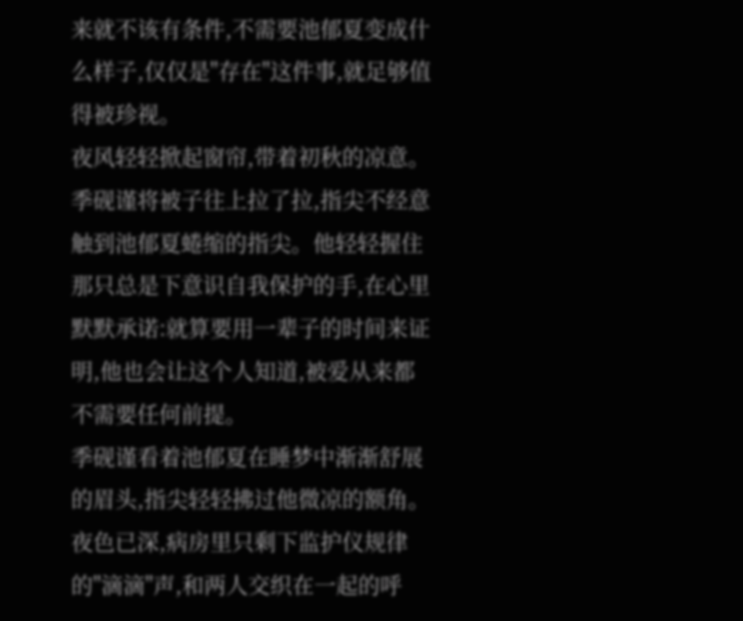来就不该有条件,不需要池郁夏变成什么样子,仅仅是"存在"这件事,就足够值得被珍视。
夜风轻轻掀起窗帘,带着初秋的凉意。季砚谨将被子往上拉了拉,指尖不经意触到池郁夏蜷缩的指尖。他轻轻握住那只总是下意识自我保护的手,在心里默默承诺:就算要用一辈子的时间来证明,他也会让这个人知道,被爱从来都不需要任何前提。
季砚谨看着池郁夏在睡梦中渐渐舒展的眉头,指尖轻轻拂过他微凉的额角。夜色已深,病房里只剩下监护仪规律的"滴滴"声,和两人交织在一起的呼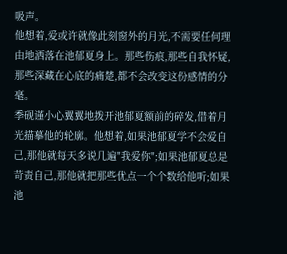吸声。
他想着,爱或许就像此刻窗外的月光,不需要任何理由地洒落在池郁夏身上。那些伤痕,那些自我怀疑,那些深藏在心底的痛楚,都不会改变这份感情的分毫。
季砚谨小心翼翼地拨开池郁夏额前的碎发,借着月光描摹他的轮廓。他想着,如果池郁夏学不会爱自己,那他就每天多说几遍"我爱你";如果池郁夏总是苛责自己,那他就把那些优点一个个数给他听;如果池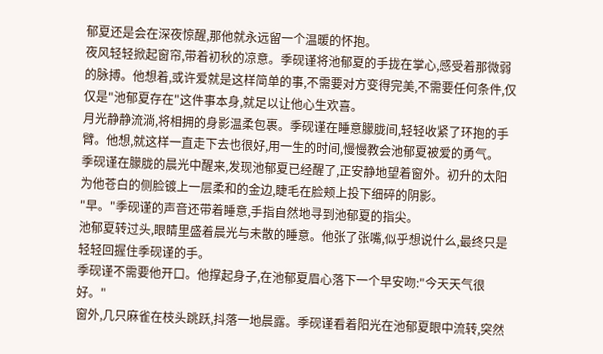郁夏还是会在深夜惊醒,那他就永远留一个温暖的怀抱。
夜风轻轻掀起窗帘,带着初秋的凉意。季砚谨将池郁夏的手拢在掌心,感受着那微弱的脉搏。他想着,或许爱就是这样简单的事,不需要对方变得完美,不需要任何条件,仅仅是"池郁夏存在"这件事本身,就足以让他心生欢喜。
月光静静流淌,将相拥的身影温柔包裹。季砚谨在睡意朦胧间,轻轻收紧了环抱的手臂。他想,就这样一直走下去也很好,用一生的时间,慢慢教会池郁夏被爱的勇气。
季砚谨在朦胧的晨光中醒来,发现池郁夏已经醒了,正安静地望着窗外。初升的太阳为他苍白的侧脸镀上一层柔和的金边,睫毛在脸颊上投下细碎的阴影。
"早。"季砚谨的声音还带着睡意,手指自然地寻到池郁夏的指尖。
池郁夏转过头,眼睛里盛着晨光与未散的睡意。他张了张嘴,似乎想说什么,最终只是轻轻回握住季砚谨的手。
季砚谨不需要他开口。他撑起身子,在池郁夏眉心落下一个早安吻:"今天天气很好。"
窗外,几只麻雀在枝头跳跃,抖落一地晨露。季砚谨看着阳光在池郁夏眼中流转,突然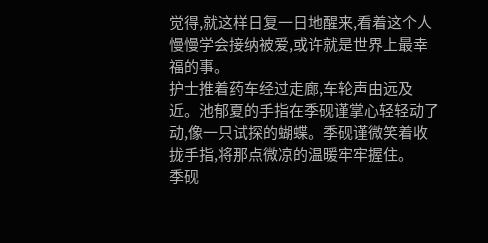觉得,就这样日复一日地醒来,看着这个人慢慢学会接纳被爱,或许就是世界上最幸福的事。
护士推着药车经过走廊,车轮声由远及近。池郁夏的手指在季砚谨掌心轻轻动了动,像一只试探的蝴蝶。季砚谨微笑着收拢手指,将那点微凉的温暖牢牢握住。
季砚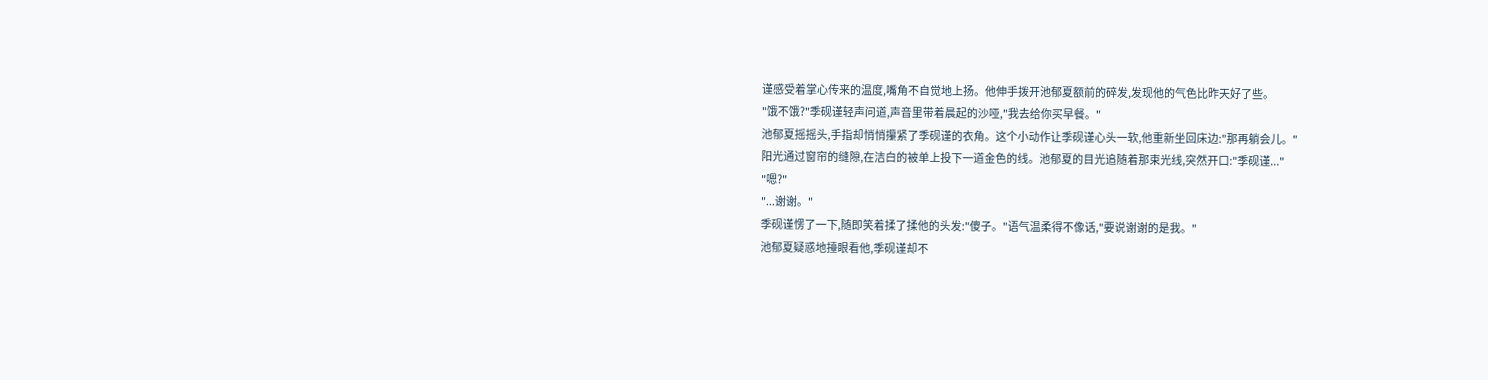谨感受着掌心传来的温度,嘴角不自觉地上扬。他伸手拨开池郁夏额前的碎发,发现他的气色比昨天好了些。
"饿不饿?"季砚谨轻声问道,声音里带着晨起的沙哑,"我去给你买早餐。"
池郁夏摇摇头,手指却悄悄攥紧了季砚谨的衣角。这个小动作让季砚谨心头一软,他重新坐回床边:"那再躺会儿。"
阳光通过窗帘的缝隙,在洁白的被单上投下一道金色的线。池郁夏的目光追随着那束光线,突然开口:"季砚谨..."
"嗯?"
"...谢谢。"
季砚谨愣了一下,随即笑着揉了揉他的头发:"傻子。"语气温柔得不像话,"要说谢谢的是我。"
池郁夏疑惑地擡眼看他,季砚谨却不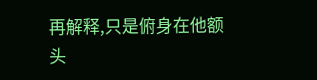再解释,只是俯身在他额头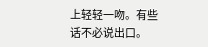上轻轻一吻。有些话不必说出口。